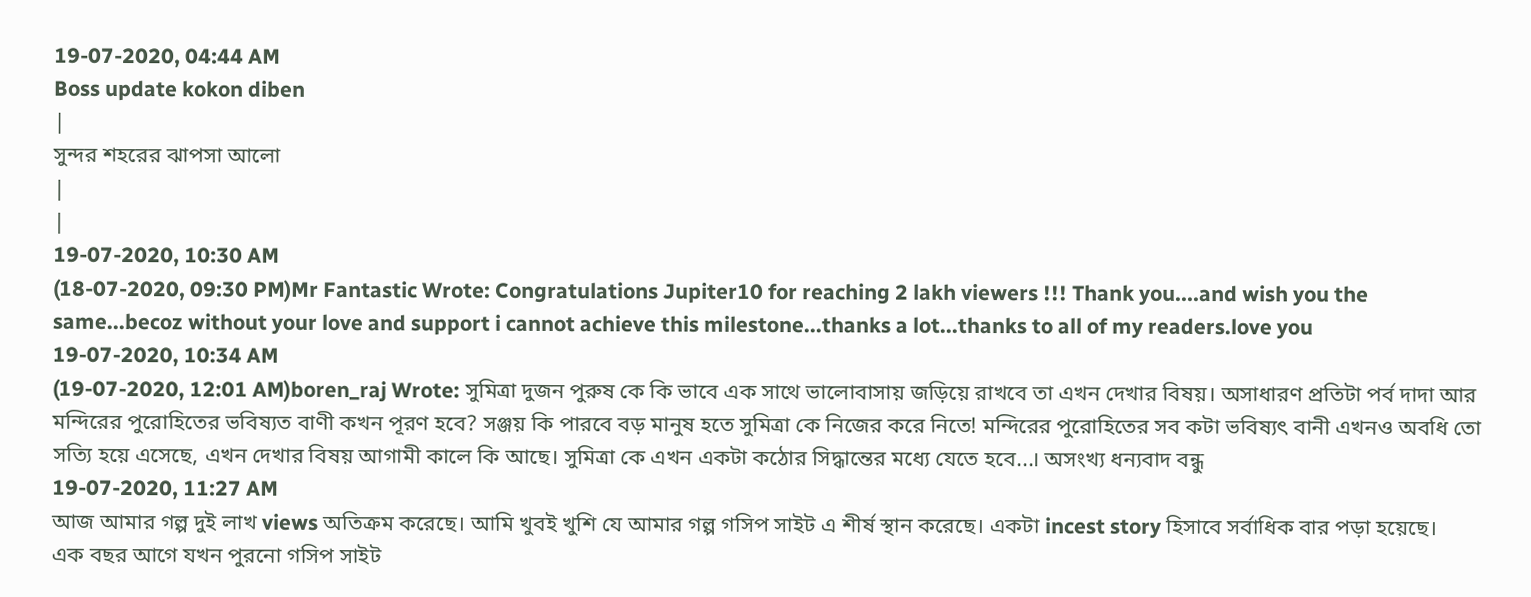19-07-2020, 04:44 AM
Boss update kokon diben
|
সুন্দর শহরের ঝাপসা আলো
|
|
19-07-2020, 10:30 AM
(18-07-2020, 09:30 PM)Mr Fantastic Wrote: Congratulations Jupiter10 for reaching 2 lakh viewers !!! Thank you....and wish you the same...becoz without your love and support i cannot achieve this milestone...thanks a lot...thanks to all of my readers.love you
19-07-2020, 10:34 AM
(19-07-2020, 12:01 AM)boren_raj Wrote: সুমিত্রা দুজন পুরুষ কে কি ভাবে এক সাথে ভালোবাসায় জড়িয়ে রাখবে তা এখন দেখার বিষয়। অসাধারণ প্রতিটা পর্ব দাদা আর মন্দিরের পুরোহিতের ভবিষ্যত বাণী কখন পূরণ হবে? সঞ্জয় কি পারবে বড় মানুষ হতে সুমিত্রা কে নিজের করে নিতে! মন্দিরের পুরোহিতের সব কটা ভবিষ্যৎ বানী এখনও অবধি তো সত্যি হয়ে এসেছে, এখন দেখার বিষয় আগামী কালে কি আছে। সুমিত্রা কে এখন একটা কঠোর সিদ্ধান্তের মধ্যে যেতে হবে...। অসংখ্য ধন্যবাদ বন্ধু
19-07-2020, 11:27 AM
আজ আমার গল্প দুই লাখ views অতিক্রম করেছে। আমি খুবই খুশি যে আমার গল্প গসিপ সাইট এ শীর্ষ স্থান করেছে। একটা incest story হিসাবে সর্বাধিক বার পড়া হয়েছে।
এক বছর আগে যখন পুরনো গসিপ সাইট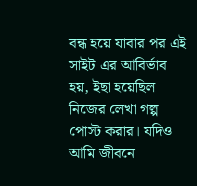বন্ধ হয়ে যাবার পর এই সাইট এর আবির্ভাব হয়, ইছা হয়েছিল নিজের লেখা গল্প পোস্ট করার। যদিও আমি জীবনে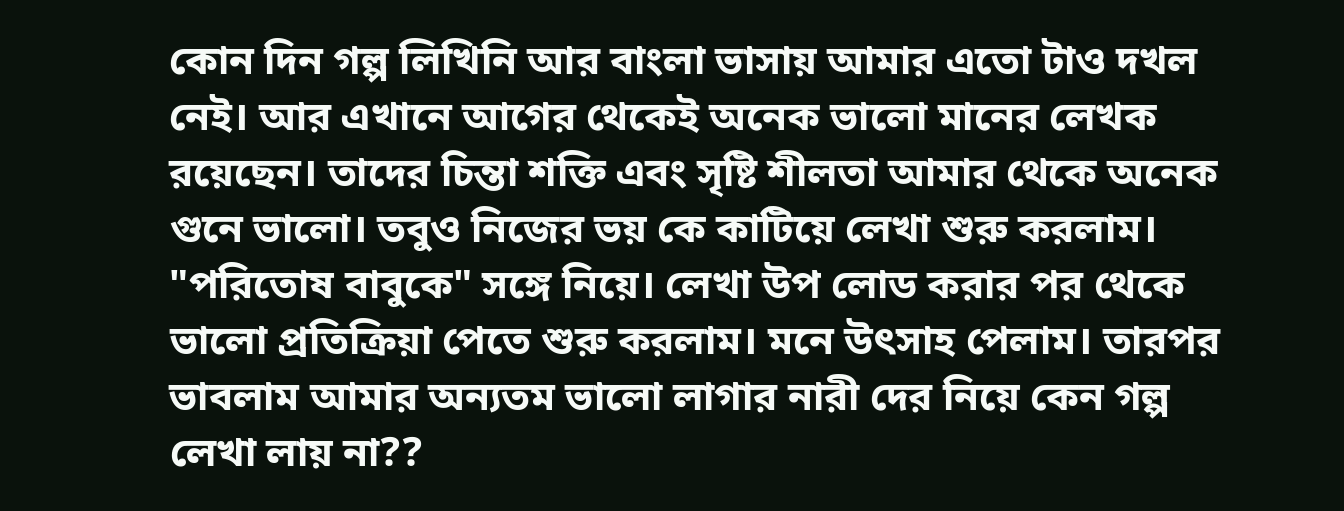কোন দিন গল্প লিখিনি আর বাংলা ভাসায় আমার এতো টাও দখল নেই। আর এখানে আগের থেকেই অনেক ভালো মানের লেখক রয়েছেন। তাদের চিন্তা শক্তি এবং সৃষ্টি শীলতা আমার থেকে অনেক গুনে ভালো। তবুও নিজের ভয় কে কাটিয়ে লেখা শুরু করলাম। "পরিতোষ বাবুকে" সঙ্গে নিয়ে। লেখা উপ লোড করার পর থেকে ভালো প্রতিক্রিয়া পেতে শুরু করলাম। মনে উৎসাহ পেলাম। তারপর ভাবলাম আমার অন্যতম ভালো লাগার নারী দের নিয়ে কেন গল্প লেখা লায় না??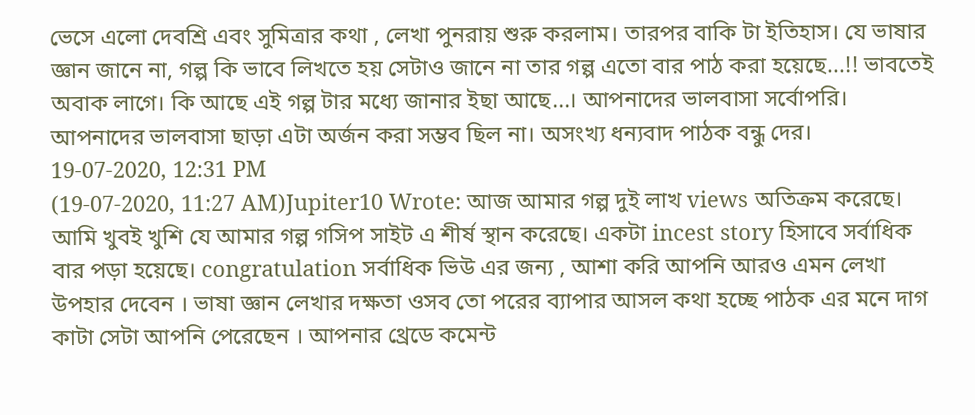ভেসে এলো দেবশ্রি এবং সুমিত্রার কথা , লেখা পুনরায় শুরু করলাম। তারপর বাকি টা ইতিহাস। যে ভাষার জ্ঞান জানে না, গল্প কি ভাবে লিখতে হয় সেটাও জানে না তার গল্প এতো বার পাঠ করা হয়েছে...!! ভাবতেই অবাক লাগে। কি আছে এই গল্প টার মধ্যে জানার ইছা আছে...। আপনাদের ভালবাসা সর্বোপরি। আপনাদের ভালবাসা ছাড়া এটা অর্জন করা সম্ভব ছিল না। অসংখ্য ধন্যবাদ পাঠক বন্ধু দের।
19-07-2020, 12:31 PM
(19-07-2020, 11:27 AM)Jupiter10 Wrote: আজ আমার গল্প দুই লাখ views অতিক্রম করেছে। আমি খুবই খুশি যে আমার গল্প গসিপ সাইট এ শীর্ষ স্থান করেছে। একটা incest story হিসাবে সর্বাধিক বার পড়া হয়েছে। congratulation সর্বাধিক ভিউ এর জন্য , আশা করি আপনি আরও এমন লেখা উপহার দেবেন । ভাষা জ্ঞান লেখার দক্ষতা ওসব তো পরের ব্যাপার আসল কথা হচ্ছে পাঠক এর মনে দাগ কাটা সেটা আপনি পেরেছেন । আপনার থ্রেডে কমেন্ট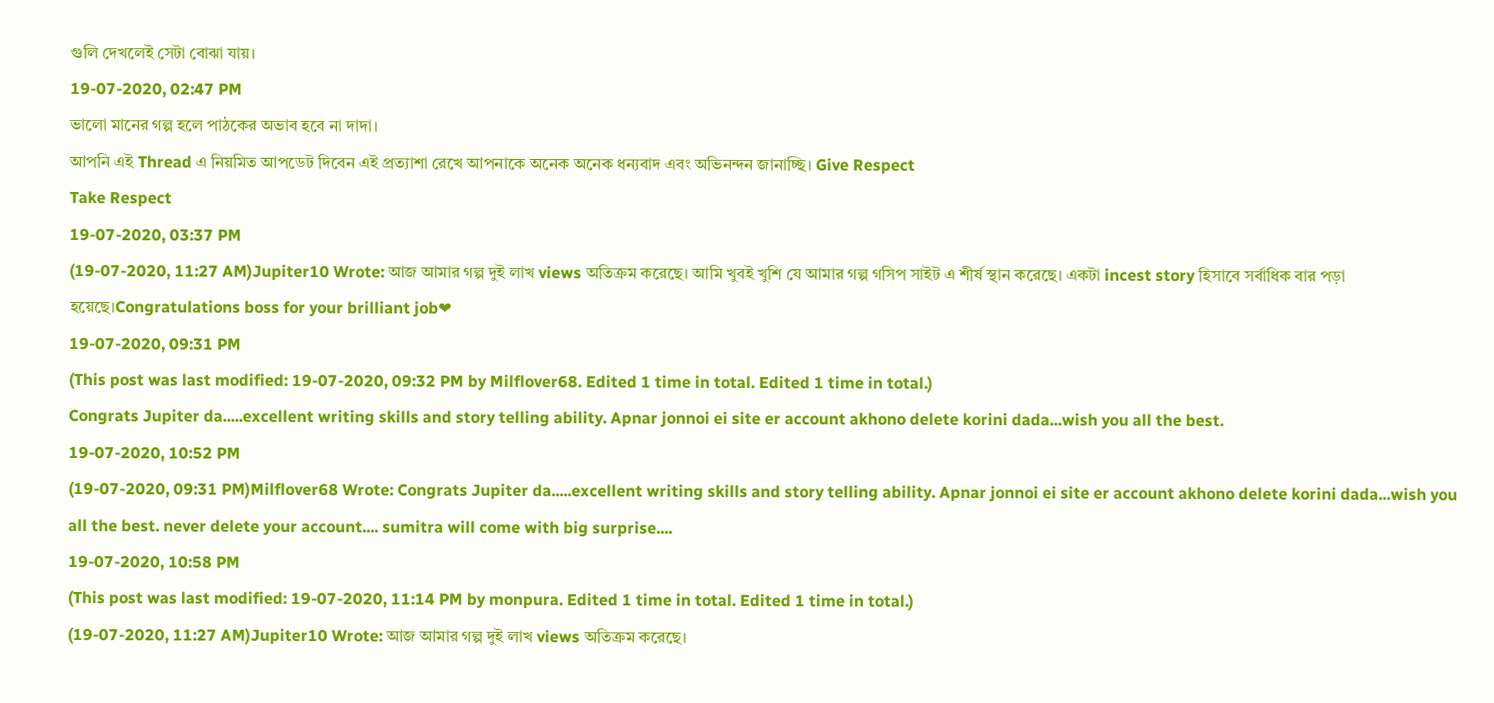গুলি দেখলেই সেটা বোঝা যায়।
19-07-2020, 02:47 PM
ভালো মানের গল্প হলে পাঠকের অভাব হবে না দাদা।
আপনি এই Thread এ নিয়মিত আপডেট দিবেন এই প্রত্যাশা রেখে আপনাকে অনেক অনেক ধন্যবাদ এবং অভিনন্দন জানাচ্ছি। Give Respect
Take Respect
19-07-2020, 03:37 PM
(19-07-2020, 11:27 AM)Jupiter10 Wrote: আজ আমার গল্প দুই লাখ views অতিক্রম করেছে। আমি খুবই খুশি যে আমার গল্প গসিপ সাইট এ শীর্ষ স্থান করেছে। একটা incest story হিসাবে সর্বাধিক বার পড়া হয়েছে।Congratulations boss for your brilliant job❤
19-07-2020, 09:31 PM
(This post was last modified: 19-07-2020, 09:32 PM by Milflover68. Edited 1 time in total. Edited 1 time in total.)
Congrats Jupiter da.....excellent writing skills and story telling ability. Apnar jonnoi ei site er account akhono delete korini dada...wish you all the best.
19-07-2020, 10:52 PM
(19-07-2020, 09:31 PM)Milflover68 Wrote: Congrats Jupiter da.....excellent writing skills and story telling ability. Apnar jonnoi ei site er account akhono delete korini dada...wish you all the best. never delete your account.... sumitra will come with big surprise....
19-07-2020, 10:58 PM
(This post was last modified: 19-07-2020, 11:14 PM by monpura. Edited 1 time in total. Edited 1 time in total.)
(19-07-2020, 11:27 AM)Jupiter10 Wrote: আজ আমার গল্প দুই লাখ views অতিক্রম করেছে।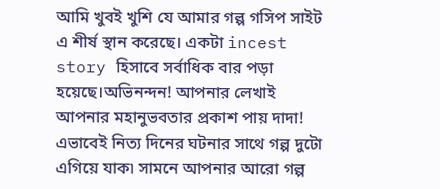আমি খুবই খুশি যে আমার গল্প গসিপ সাইট এ শীর্ষ স্থান করেছে। একটা incest story হিসাবে সর্বাধিক বার পড়া হয়েছে।অভিনন্দন! আপনার লেখাই আপনার মহানুভবতার প্রকাশ পায় দাদা! এভাবেই নিত্য দিনের ঘটনার সাথে গল্প দুটো এগিয়ে যাক৷ সামনে আপনার আরো গল্প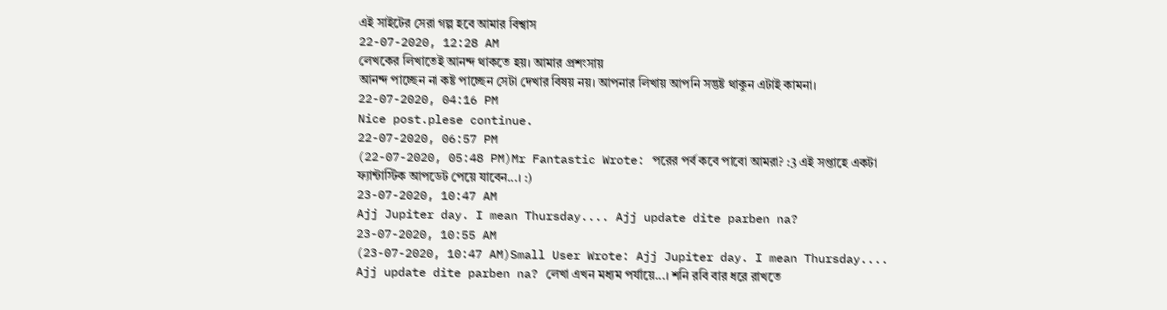এই সাইটের সেরা গল্প হবে আমার বিশ্বাস
22-07-2020, 12:28 AM
লেখকের লিখাতেই আনন্দ থাকতে হয়। আমার প্রশংসায়
আনন্দ পাচ্ছেন না কষ্ট পাচ্ছেন সেটা দেখার বিষয় নয়। আপনার লিখায় আপনি সন্তুষ্ট থাকুন এটাই কামনা।
22-07-2020, 04:16 PM
Nice post.plese continue.
22-07-2020, 06:57 PM
(22-07-2020, 05:48 PM)Mr Fantastic Wrote: পরের পর্ব কবে পাবো আমরা? :3 এই সপ্তাহে একটা ফ্যান্টাস্টিক আপডেট পেয়ে যাবেন...। :)
23-07-2020, 10:47 AM
Ajj Jupiter day. I mean Thursday.... Ajj update dite parben na?
23-07-2020, 10:55 AM
(23-07-2020, 10:47 AM)Small User Wrote: Ajj Jupiter day. I mean Thursday.... Ajj update dite parben na? লেখা এখন মধ্যম পর্যায়ে...। শনি রবি বার ধরে রাখতে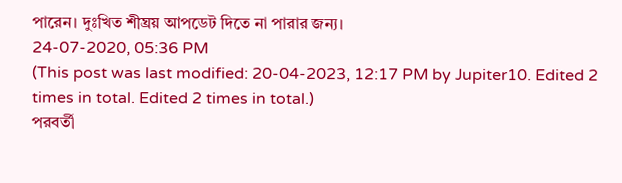পারেন। দুঃখিত শীঘ্রয় আপডেট দিতে না পারার জন্য।
24-07-2020, 05:36 PM
(This post was last modified: 20-04-2023, 12:17 PM by Jupiter10. Edited 2 times in total. Edited 2 times in total.)
পরবর্তী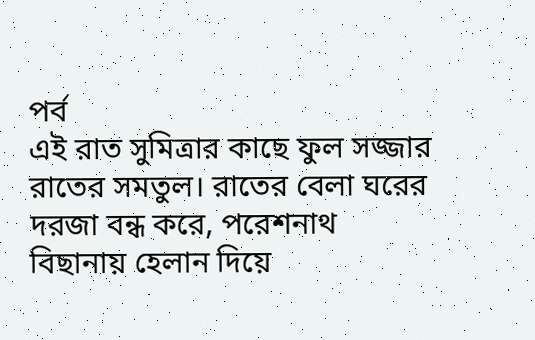পর্ব
এই রাত সুমিত্রার কাছে ফুল সজ্জার রাতের সমতুল। রাতের বেলা ঘরের দরজা বন্ধ করে, পরেশনাথ বিছানায় হেলান দিয়ে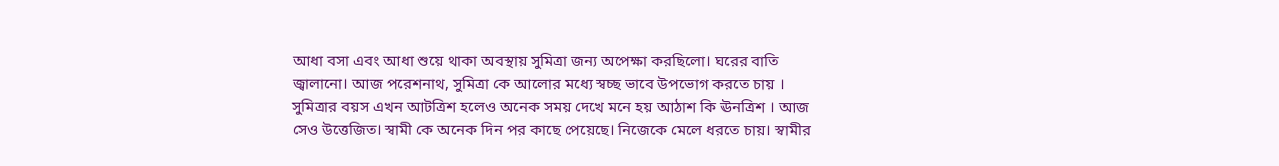আধা বসা এবং আধা শুয়ে থাকা অবস্থায় সুমিত্রা জন্য অপেক্ষা করছিলো। ঘরের বাতি জ্বালানো। আজ পরেশনাথ, সুমিত্রা কে আলোর মধ্যে স্বচ্ছ ভাবে উপভোগ করতে চায় । সুমিত্রার বয়স এখন আটত্রিশ হলেও অনেক সময় দেখে মনে হয় আঠাশ কি ঊনত্রিশ । আজ সেও উত্তেজিত। স্বামী কে অনেক দিন পর কাছে পেয়েছে। নিজেকে মেলে ধরতে চায়। স্বামীর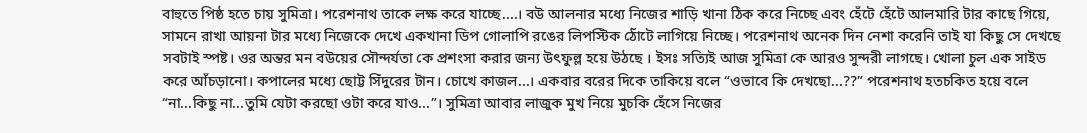বাহুতে পিষ্ঠ হতে চায় সুমিত্রা। পরেশনাথ তাকে লক্ষ করে যাচ্ছে....। বউ আলনার মধ্যে নিজের শাড়ি খানা ঠিক করে নিচ্ছে এবং হেঁটে হেঁটে আলমারি টার কাছে গিয়ে, সামনে রাখা আয়না টার মধ্যে নিজেকে দেখে একখানা ডিপ গোলাপি রঙের লিপস্টিক ঠোঁটে লাগিয়ে নিচ্ছে। পরেশনাথ অনেক দিন নেশা করেনি তাই যা কিছু সে দেখছে সবটাই স্পষ্ট। ওর অন্তর মন বউয়ের সৌন্দর্যতা কে প্রশংসা করার জন্য উৎফুল্ল হয়ে উঠছে । ইসঃ সত্যিই আজ সুমিত্রা কে আরও সুন্দরী লাগছে। খোলা চুল এক সাইড করে আঁচড়ানো। কপালের মধ্যে ছোট্ট সিঁদুরের টান। চোখে কাজল...। একবার বরের দিকে তাকিয়ে বলে “ওভাবে কি দেখছো...??” পরেশনাথ হতচকিত হয়ে বলে “না...কিছু না...তুমি যেটা করছো ওটা করে যাও...”। সুমিত্রা আবার লাজুক মুখ নিয়ে মুচকি হেঁসে নিজের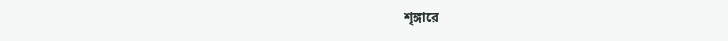শৃঙ্গারে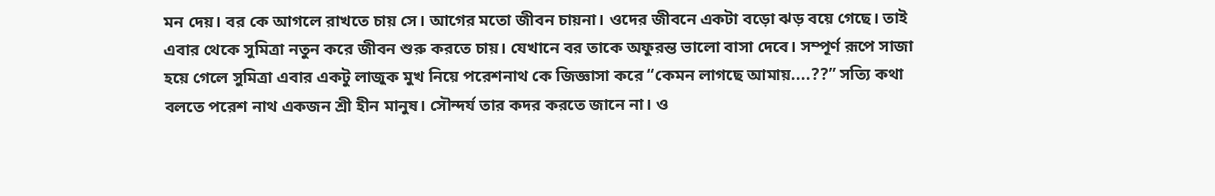মন দেয়। বর কে আগলে রাখতে চায় সে। আগের মতো জীবন চায়না। ওদের জীবনে একটা বড়ো ঝড় বয়ে গেছে। তাই এবার থেকে সুমিত্রা নতুন করে জীবন শুরু করতে চায়। যেখানে বর তাকে অফুরন্ত ভালো বাসা দেবে। সম্পূর্ণ রূপে সাজা হয়ে গেলে সুমিত্রা এবার একটু লাজুক মুখ নিয়ে পরেশনাথ কে জিজ্ঞাসা করে “কেমন লাগছে আমায়....??” সত্যি কথা বলতে পরেশ নাথ একজন শ্রী হীন মানুষ। সৌন্দর্য তার কদর করতে জানে না। ও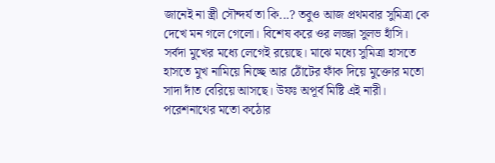জানেই না স্ত্রী সৌন্দর্য তা কি...? তবুও আজ প্রথমবার সুমিত্রা কে দেখে মন গলে গেলো। বিশেষ করে ওর লজ্জা সুলভ হাঁসি। সর্বদা মুখের মধ্যে লেগেই রয়েছে। মাঝে মধ্যে সুমিত্রা হাসতে হাসতে মুখ নামিয়ে নিচ্ছে আর ঠোঁটের ফাঁক দিয়ে মুক্তোর মতো সাদা দাঁত বেরিয়ে আসছে। উফঃ অপূর্ব মিষ্টি এই নারী। পরেশনাথের মতো কঠোর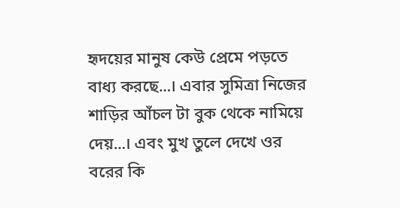হৃদয়ের মানুষ কেউ প্রেমে পড়তে বাধ্য করছে...। এবার সুমিত্রা নিজের শাড়ির আঁচল টা বুক থেকে নামিয়ে দেয়...। এবং মুখ তুলে দেখে ওর বরের কি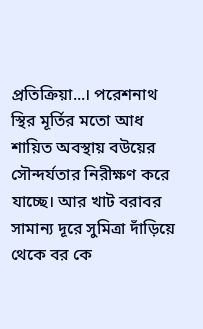প্রতিক্রিয়া...। পরেশনাথ স্থির মূর্তির মতো আধ শায়িত অবস্থায় বউয়ের সৌন্দর্যতার নিরীক্ষণ করে যাচ্ছে। আর খাট বরাবর সামান্য দূরে সুমিত্রা দাঁড়িয়ে থেকে বর কে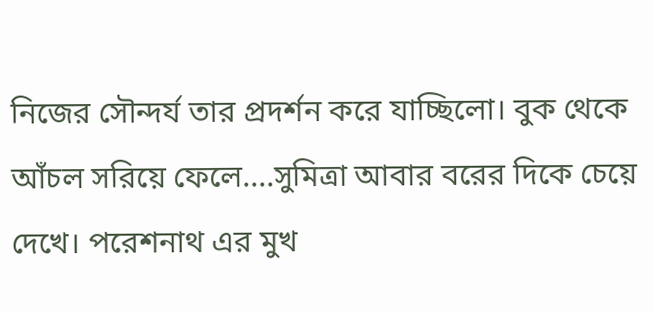নিজের সৌন্দর্য তার প্রদর্শন করে যাচ্ছিলো। বুক থেকে আঁচল সরিয়ে ফেলে....সুমিত্রা আবার বরের দিকে চেয়ে দেখে। পরেশনাথ এর মুখ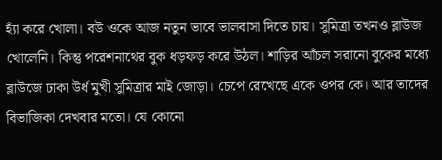হ্যাঁ করে খোলা। বউ ওকে আজ নতুন ভাবে ভালবাসা দিতে চায়। সুমিত্রা তখনও ব্লাউজ খোলেনি। কিন্তু পরেশনাথের বুক ধড়ফড় করে উঠল। শাড়ির আঁচল সরানো বুকের মধ্যে ব্লাউজে ঢাকা উর্ধ মুখী সুমিত্রার মাই জোড়া। চেপে রেখেছে একে ওপর কে। আর তাদের বিভাজিকা দেখবার মতো। যে কোনো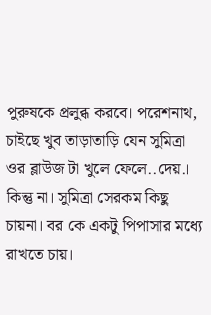পুরুষকে প্রলুব্ধ করবে। পরেশনাথ, চাইছে খুব তাড়াতাড়ি যেন সুমিত্রা ওর ব্লাউজ টা খুলে ফেলে..দেয়.। কিন্তু না। সুমিত্রা সেরকম কিছু চায়না। বর কে একটু পিপাসার মধ্যে রাখতে চায়।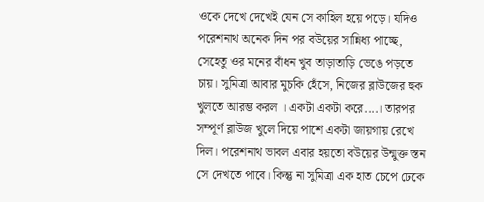ওকে দেখে দেখেই যেন সে কাহিল হয়ে পড়ে। যদিও পরেশনাথ অনেক দিন পর বউয়ের সান্নিধ্য পাচ্ছে, সেহেতু ওর মনের বাঁধন খুব তাড়াতাড়ি ভেঙে পড়তে চায়। সুমিত্রা আবার মুচকি হেঁসে, নিজের ব্লাউজের হুক খুলতে আরম্ভ করল । একটা একটা করে....। তারপর সম্পূর্ণ ব্লাউজ খুলে দিয়ে পাশে একটা জায়গায় রেখে দিল। পরেশনাথ ভাবল এবার হয়তো বউয়ের উন্মুক্ত স্তন সে দেখতে পাবে। কিন্তু না সুমিত্রা এক হাত চেপে ঢেকে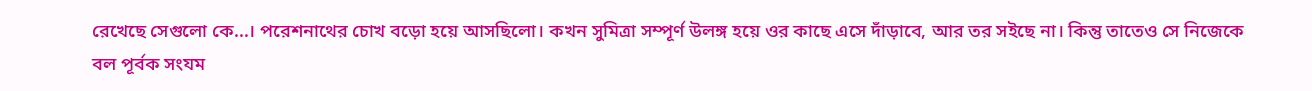রেখেছে সেগুলো কে...। পরেশনাথের চোখ বড়ো হয়ে আসছিলো। কখন সুমিত্রা সম্পূর্ণ উলঙ্গ হয়ে ওর কাছে এসে দাঁড়াবে, আর তর সইছে না। কিন্তু তাতেও সে নিজেকে বল পূর্বক সংযম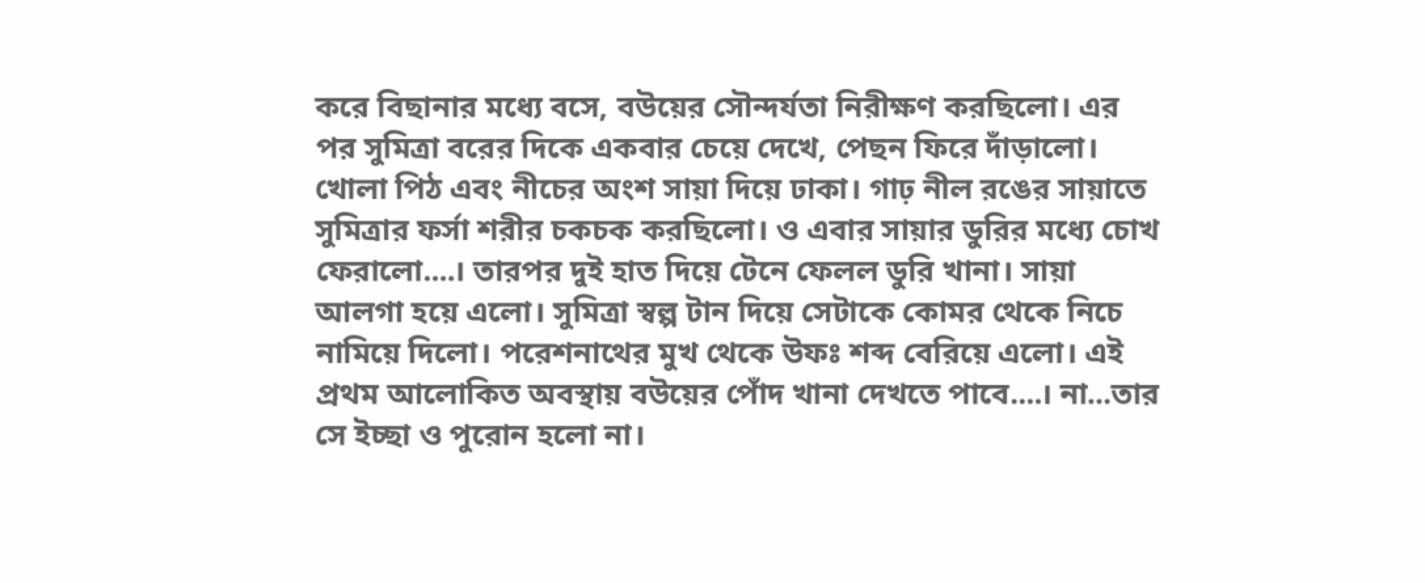করে বিছানার মধ্যে বসে, বউয়ের সৌন্দর্যতা নিরীক্ষণ করছিলো। এর পর সুমিত্রা বরের দিকে একবার চেয়ে দেখে, পেছন ফিরে দাঁড়ালো। খোলা পিঠ এবং নীচের অংশ সায়া দিয়ে ঢাকা। গাঢ় নীল রঙের সায়াতে সুমিত্রার ফর্সা শরীর চকচক করছিলো। ও এবার সায়ার ডুরির মধ্যে চোখ ফেরালো....। তারপর দুই হাত দিয়ে টেনে ফেলল ডুরি খানা। সায়া আলগা হয়ে এলো। সুমিত্রা স্বল্প টান দিয়ে সেটাকে কোমর থেকে নিচে নামিয়ে দিলো। পরেশনাথের মুখ থেকে উফঃ শব্দ বেরিয়ে এলো। এই প্রথম আলোকিত অবস্থায় বউয়ের পোঁদ খানা দেখতে পাবে....। না...তার সে ইচ্ছা ও পুরোন হলো না।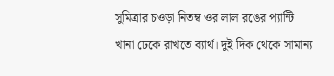সুমিত্রার চওড়া নিতম্ব ওর লাল রঙের প্যান্টি খানা ঢেকে রাখতে ব্যার্থ। দুই দিক থেকে সামান্য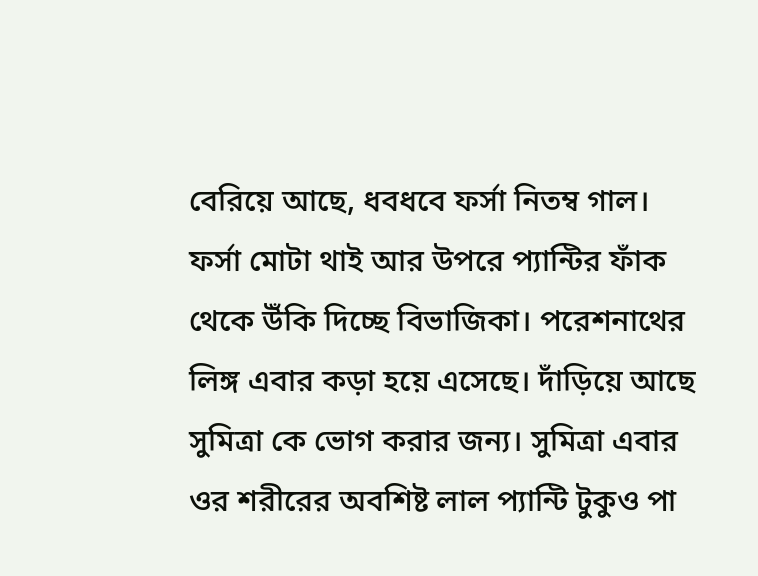বেরিয়ে আছে, ধবধবে ফর্সা নিতম্ব গাল। ফর্সা মোটা থাই আর উপরে প্যান্টির ফাঁক থেকে উঁকি দিচ্ছে বিভাজিকা। পরেশনাথের লিঙ্গ এবার কড়া হয়ে এসেছে। দাঁড়িয়ে আছে সুমিত্রা কে ভোগ করার জন্য। সুমিত্রা এবার ওর শরীরের অবশিষ্ট লাল প্যান্টি টুকুও পা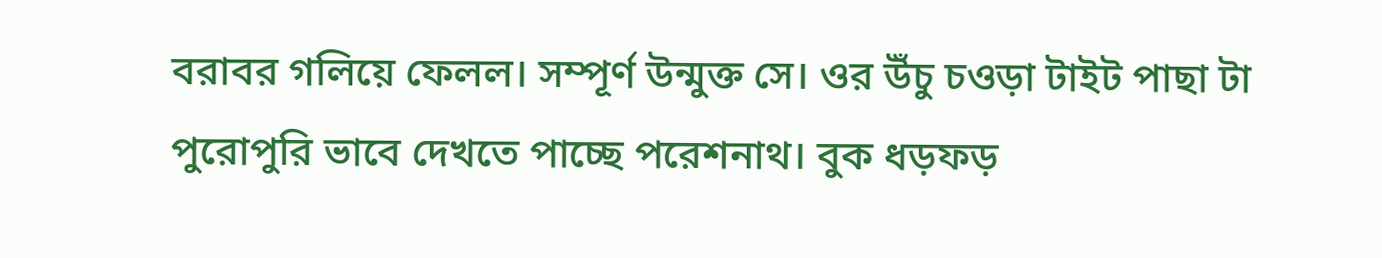বরাবর গলিয়ে ফেলল। সম্পূর্ণ উন্মুক্ত সে। ওর উঁচু চওড়া টাইট পাছা টা পুরোপুরি ভাবে দেখতে পাচ্ছে পরেশনাথ। বুক ধড়ফড়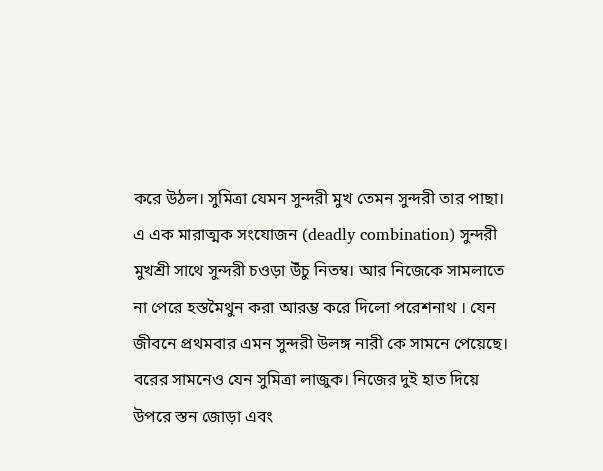করে উঠল। সুমিত্রা যেমন সুন্দরী মুখ তেমন সুন্দরী তার পাছা। এ এক মারাত্মক সংযোজন (deadly combination) সুন্দরী মুখশ্রী সাথে সুন্দরী চওড়া উঁচু নিতম্ব। আর নিজেকে সামলাতে না পেরে হস্তমৈথুন করা আরম্ভ করে দিলো পরেশনাথ । যেন জীবনে প্রথমবার এমন সুন্দরী উলঙ্গ নারী কে সামনে পেয়েছে। বরের সামনেও যেন সুমিত্রা লাজুক। নিজের দুই হাত দিয়ে উপরে স্তন জোড়া এবং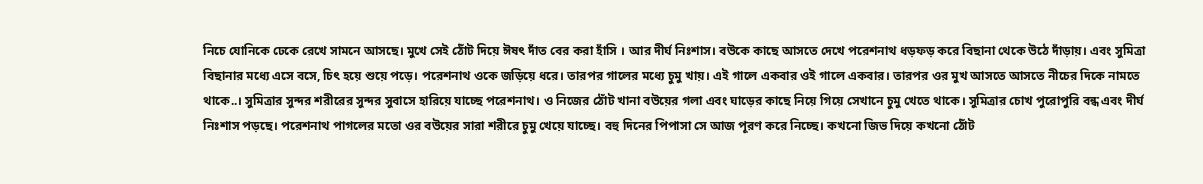নিচে যোনিকে ঢেকে রেখে সামনে আসছে। মুখে সেই ঠোঁট দিয়ে ঈষৎ দাঁত বের করা হাঁসি । আর দীর্ঘ নিঃশাস। বউকে কাছে আসতে দেখে পরেশনাথ ধড়ফড় করে বিছানা থেকে উঠে দাঁড়ায়। এবং সুমিত্রা বিছানার মধ্যে এসে বসে, চিৎ হয়ে শুয়ে পড়ে। পরেশনাথ ওকে জড়িয়ে ধরে। তারপর গালের মধ্যে চুমু খায়। এই গালে একবার ওই গালে একবার। তারপর ওর মুখ আসতে আসতে নীচের দিকে নামতে থাকে..। সুমিত্রার সুন্দর শরীরের সুন্দর সুবাসে হারিয়ে যাচ্ছে পরেশনাথ। ও নিজের ঠোঁট খানা বউয়ের গলা এবং ঘাড়ের কাছে নিয়ে গিয়ে সেখানে চুমু খেতে থাকে। সুমিত্রার চোখ পুরোপুরি বন্ধ এবং দীর্ঘ নিঃশাস পড়ছে। পরেশনাথ পাগলের মতো ওর বউয়ের সারা শরীরে চুমু খেয়ে যাচ্ছে। বহু দিনের পিপাসা সে আজ পূরণ করে নিচ্ছে। কখনো জিভ দিয়ে কখনো ঠোঁট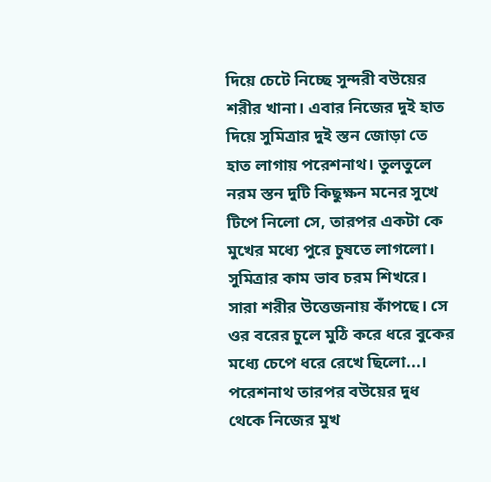দিয়ে চেটে নিচ্ছে সুন্দরী বউয়ের শরীর খানা। এবার নিজের দুই হাত দিয়ে সুমিত্রার দুই স্তন জোড়া তে হাত লাগায় পরেশনাথ। তুলতুলে নরম স্তন দুটি কিছুক্ষন মনের সুখে টিপে নিলো সে, তারপর একটা কে মুখের মধ্যে পুরে চুষতে লাগলো। সুমিত্রার কাম ভাব চরম শিখরে। সারা শরীর উত্তেজনায় কাঁপছে। সে ওর বরের চুলে মুঠি করে ধরে বুকের মধ্যে চেপে ধরে রেখে ছিলো...। পরেশনাথ তারপর বউয়ের দুধ থেকে নিজের মুখ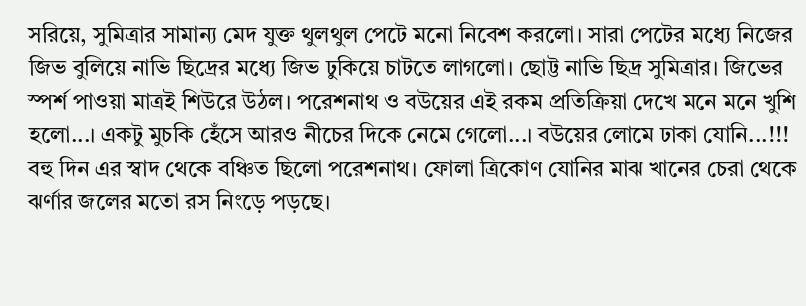সরিয়ে, সুমিত্রার সামান্য মেদ যুক্ত থুলথুল পেটে মনো নিবেশ করলো। সারা পেটের মধ্যে নিজের জিভ বুলিয়ে নাভি ছিদ্রের মধ্যে জিভ ঢুকিয়ে চাটতে লাগলো। ছোট্ট নাভি ছিদ্র সুমিত্রার। জিভের স্পর্শ পাওয়া মাত্রই শিউরে উঠল। পরেশনাথ ও বউয়ের এই রকম প্রতিক্রিয়া দেখে মনে মনে খুশি হলো...। একটু মুচকি হেঁসে আরও নীচের দিকে নেমে গেলো...। বউয়ের লোমে ঢাকা যোনি...!!! বহু দিন এর স্বাদ থেকে বঞ্চিত ছিলো পরেশনাথ। ফোলা ত্রিকোণ যোনির মাঝ খানের চেরা থেকে ঝর্ণার জলের মতো রস নিংড়ে পড়ছে।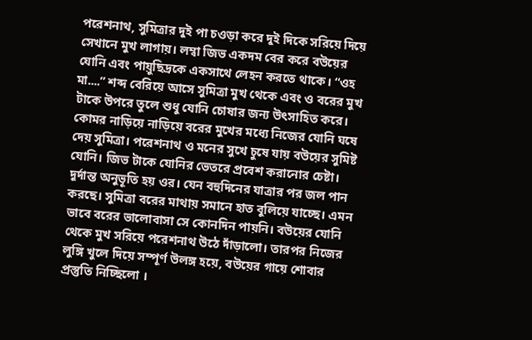পরেশনাথ, সুমিত্রার দুই পা চওড়া করে দুই দিকে সরিয়ে দিয়ে সেখানে মুখ লাগায়। লম্বা জিভ একদম বের করে বউয়ের যোনি এবং পায়ুছিদ্রকে একসাথে লেহন করতে থাকে। “ওহ মা....” শব্দ বেরিয়ে আসে সুমিত্রা মুখ থেকে এবং ও বরের মুখ টাকে উপরে তুলে শুধু যোনি চোষার জন্য উৎসাহিত করে। কোমর নাড়িয়ে নাড়িয়ে বরের মুখের মধ্যে নিজের যোনি ঘষে দেয় সুমিত্রা। পরেশনাথ ও মনের সুখে চুষে যায় বউয়ের সুমিষ্ট যোনি। জিভ টাকে যোনির ভেতরে প্রবেশ করানোর চেষ্টা। দুর্দান্ত অনুভূতি হয় ওর। যেন বহুদিনের যাত্রার পর জল পান করছে। সুমিত্রা বরের মাথায় সমানে হাত বুলিয়ে যাচ্ছে। এমন ভাবে বরের ভালোবাসা সে কোনদিন পায়নি। বউয়ের যোনি থেকে মুখ সরিয়ে পরেশনাথ উঠে দাঁড়ালো। তারপর নিজের লুঙ্গি খুলে দিয়ে সম্পূর্ণ উলঙ্গ হয়ে, বউয়ের গায়ে শোবার প্রস্তুতি নিচ্ছিলো ।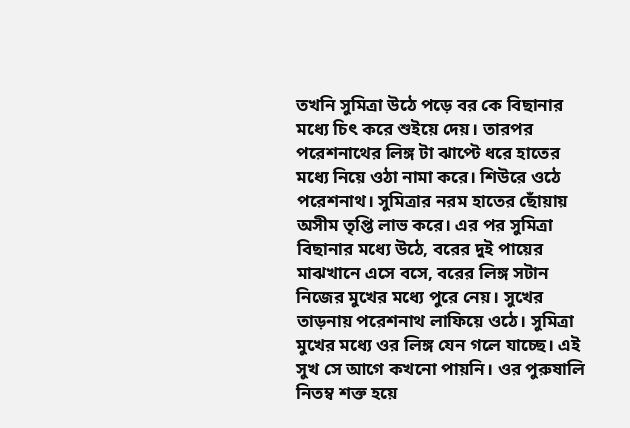তখনি সুমিত্রা উঠে পড়ে বর কে বিছানার মধ্যে চিৎ করে শুইয়ে দেয়। তারপর পরেশনাথের লিঙ্গ টা ঝাপ্টে ধরে হাতের মধ্যে নিয়ে ওঠা নামা করে। শিউরে ওঠে পরেশনাথ। সুমিত্রার নরম হাতের ছোঁয়ায় অসীম তৃপ্তি লাভ করে। এর পর সুমিত্রা বিছানার মধ্যে উঠে, বরের দুই পায়ের মাঝখানে এসে বসে, বরের লিঙ্গ সটান নিজের মুখের মধ্যে পুরে নেয়। সুখের তাড়নায় পরেশনাথ লাফিয়ে ওঠে। সুমিত্রা মুখের মধ্যে ওর লিঙ্গ যেন গলে যাচ্ছে। এই সুখ সে আগে কখনো পায়নি। ওর পুরুষালি নিতম্ব শক্ত হয়ে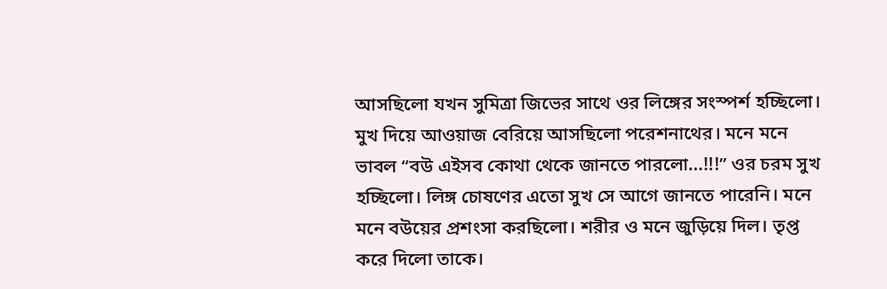আসছিলো যখন সুমিত্রা জিভের সাথে ওর লিঙ্গের সংস্পর্শ হচ্ছিলো। মুখ দিয়ে আওয়াজ বেরিয়ে আসছিলো পরেশনাথের। মনে মনে ভাবল “বউ এইসব কোথা থেকে জানতে পারলো...!!!” ওর চরম সুখ হচ্ছিলো। লিঙ্গ চোষণের এতো সুখ সে আগে জানতে পারেনি। মনে মনে বউয়ের প্রশংসা করছিলো। শরীর ও মনে জুড়িয়ে দিল। তৃপ্ত করে দিলো তাকে।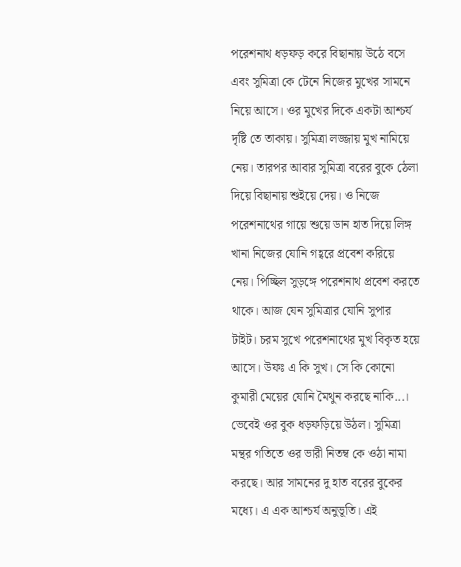পরেশনাথ ধড়ফড় করে বিছানায় উঠে বসে এবং সুমিত্রা কে টেনে নিজের মুখের সামনে নিয়ে আসে। ওর মুখের দিকে একটা আশ্চর্য দৃষ্টি তে তাকায়। সুমিত্রা লজ্জায় মুখ নামিয়ে নেয়। তারপর আবার সুমিত্রা বরের বুকে ঠেলা দিয়ে বিছানায় শুইয়ে দেয়। ও নিজে পরেশনাথের গায়ে শুয়ে ডান হাত দিয়ে লিঙ্গ খানা নিজের যোনি গহ্বরে প্রবেশ করিয়ে নেয়। পিচ্ছিল সুড়ঙ্গে পরেশনাথ প্রবেশ করতে থাকে। আজ যেন সুমিত্রার যোনি সুপার টাইট। চরম সুখে পরেশনাথের মুখ বিকৃত হয়ে আসে। উফঃ এ কি সুখ। সে কি কোনো কুমারী মেয়ের যোনি মৈথুন করছে নাকি...। ভেবেই ওর বুক ধড়ফড়িয়ে উঠল। সুমিত্রা মন্থর গতিতে ওর ভারী নিতম্ব কে ওঠা নামা করছে। আর সামনের দু হাত বরের বুকের মধ্যে। এ এক আশ্চর্য অনুভূতি। এই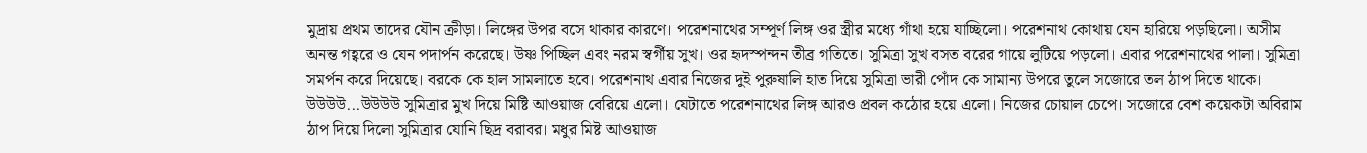মুদ্রায় প্রথম তাদের যৌন ক্রীড়া। লিঙ্গের উপর বসে থাকার কারণে। পরেশনাথের সম্পূর্ণ লিঙ্গ ওর স্ত্রীর মধ্যে গাঁথা হয়ে যাচ্ছিলো। পরেশনাথ কোথায় যেন হারিয়ে পড়ছিলো। অসীম অনন্ত গহ্বরে ও যেন পদার্পন করেছে। উষ্ণ পিচ্ছিল এবং নরম স্বর্গীয় সুখ। ওর হৃদস্পন্দন তীব্র গতিতে। সুমিত্রা সুখ বসত বরের গায়ে লুটিয়ে পড়লো। এবার পরেশনাথের পালা। সুমিত্রা সমর্পন করে দিয়েছে। বরকে কে হাল সামলাতে হবে। পরেশনাথ এবার নিজের দুই পুরুষালি হাত দিয়ে সুমিত্রা ভারী পোঁদ কে সামান্য উপরে তুলে সজোরে তল ঠাপ দিতে থাকে। উউউউ...উউউউ সুমিত্রার মুখ দিয়ে মিষ্টি আওয়াজ বেরিয়ে এলো। যেটাতে পরেশনাথের লিঙ্গ আরও প্রবল কঠোর হয়ে এলো। নিজের চোয়াল চেপে। সজোরে বেশ কয়েকটা অবিরাম ঠাপ দিয়ে দিলো সুমিত্রার যোনি ছিদ্র বরাবর। মধুর মিষ্ট আওয়াজ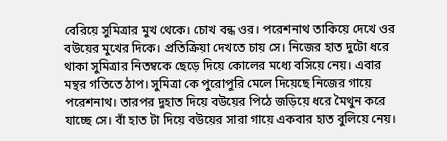বেরিয়ে সুমিত্রার মুখ থেকে। চোখ বন্ধ ওর। পরেশনাথ তাকিয়ে দেখে ওর বউয়ের মুখের দিকে। প্রতিক্রিয়া দেখতে চায় সে। নিজের হাত দুটো ধরে থাকা সুমিত্রার নিতম্বকে ছেড়ে দিয়ে কোলের মধ্যে বসিয়ে নেয়। এবার মন্থর গতিতে ঠাপ। সুমিত্রা কে পুরোপুরি মেলে দিয়েছে নিজের গায়ে পরেশনাথ। তারপর দুহাত দিয়ে বউয়ের পিঠে জড়িয়ে ধরে মৈথুন করে যাচ্ছে সে। বাঁ হাত টা দিয়ে বউয়ের সারা গায়ে একবার হাত বুলিয়ে নেয়।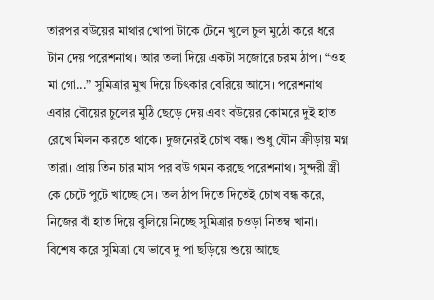তারপর বউয়ের মাথার খোপা টাকে টেনে খুলে চুল মুঠো করে ধরে টান দেয় পরেশনাথ। আর তলা দিয়ে একটা সজোরে চরম ঠাপ। “ওহ মা গো...” সুমিত্রার মুখ দিয়ে চিৎকার বেরিয়ে আসে। পরেশনাথ এবার বৌয়ের চুলের মুঠি ছেড়ে দেয় এবং বউয়ের কোমরে দুই হাত রেখে মিলন করতে থাকে। দুজনেরই চোখ বন্ধ। শুধু যৌন ক্রীড়ায় মগ্ন তারা। প্রায় তিন চার মাস পর বউ গমন করছে পরেশনাথ। সুন্দরী স্ত্রী কে চেটে পুটে খাচ্ছে সে। তল ঠাপ দিতে দিতেই চোখ বন্ধ করে, নিজের বাঁ হাত দিয়ে বুলিয়ে নিচ্ছে সুমিত্রার চওড়া নিতম্ব খানা। বিশেষ করে সুমিত্রা যে ভাবে দু পা ছড়িয়ে শুয়ে আছে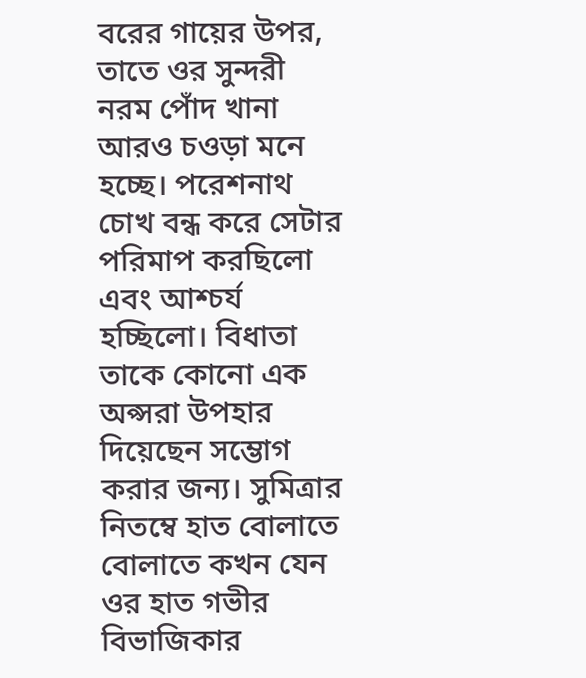বরের গায়ের উপর, তাতে ওর সুন্দরী নরম পোঁদ খানা আরও চওড়া মনে হচ্ছে। পরেশনাথ চোখ বন্ধ করে সেটার পরিমাপ করছিলো এবং আশ্চর্য হচ্ছিলো। বিধাতা তাকে কোনো এক অপ্সরা উপহার দিয়েছেন সম্ভোগ করার জন্য। সুমিত্রার নিতম্বে হাত বোলাতে বোলাতে কখন যেন ওর হাত গভীর বিভাজিকার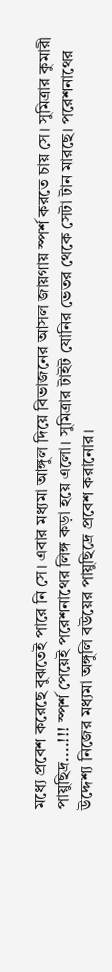মধ্যে প্রবেশ করেছে বুঝতেই পারে নি সে। এবার মধ্যমা আঙ্গুল দিয়ে বিভাজনের আসল জায়গায় স্পর্শ করতে চায় সে। সুমিত্রার কুমারী পায়ুছিদ্র....!!! স্পর্শ পেয়েই পরেশনাথের লিঙ্গ কড়া হয়ে এলো। সুমিত্রার টাইট যোনির ভেতর থেকে সেটা টান মারছে। পরেশনাথের উদ্দেশ্য নিজের মধ্যমা অঙ্গুলি বউয়ের পায়ুছিদ্রে প্রবেশ করানোর।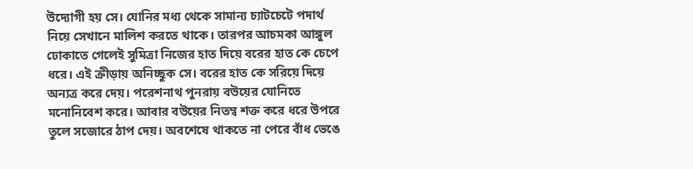উদ্যোগী হয় সে। যোনির মধ্য থেকে সামান্য চ্যাটচেটে পদার্থ নিয়ে সেখানে মালিশ করতে থাকে। তারপর আচমকা আঙ্গুল ঢোকাতে গেলেই সুমিত্রা নিজের হাত দিয়ে বরের হাত কে চেপে ধরে। এই ক্রীড়ায় অনিচ্ছুক সে। বরের হাত কে সরিয়ে দিয়ে অন্যত্র করে দেয়। পরেশনাথ পুনরায় বউয়ের যোনিতে মনোনিবেশ করে। আবার বউয়ের নিতম্ব শক্ত করে ধরে উপরে তুলে সজোরে ঠাপ দেয়। অবশেষে থাকতে না পেরে বাঁধ ভেঙে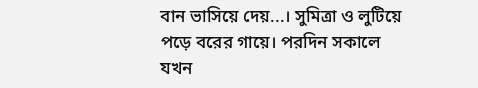বান ভাসিয়ে দেয়...। সুমিত্রা ও লুটিয়ে পড়ে বরের গায়ে। পরদিন সকালে যখন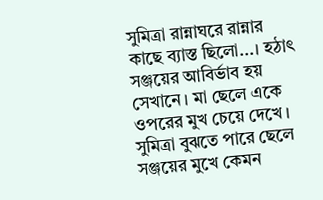সুমিত্রা রান্নাঘরে রান্নার কাছে ব্যাস্ত ছিলো...। হঠাৎ সঞ্জয়ের আবির্ভাব হয় সেখানে। মা ছেলে একে ওপরের মুখ চেয়ে দেখে। সুমিত্রা বুঝতে পারে ছেলে সঞ্জয়ের মুখে কেমন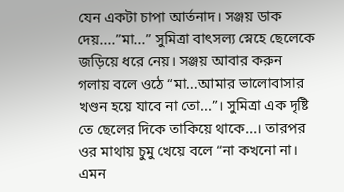যেন একটা চাপা আর্তনাদ। সঞ্জয় ডাক দেয়....”মা...” সুমিত্রা বাৎসল্য স্নেহে ছেলেকে জড়িয়ে ধরে নেয়। সঞ্জয় আবার করুন গলায় বলে ওঠে “মা...আমার ভালোবাসার খণ্ডন হয়ে যাবে না তো...”। সুমিত্রা এক দৃষ্টি তে ছেলের দিকে তাকিয়ে থাকে...। তারপর ওর মাথায় চুমু খেয়ে বলে “না কখনো না। এমন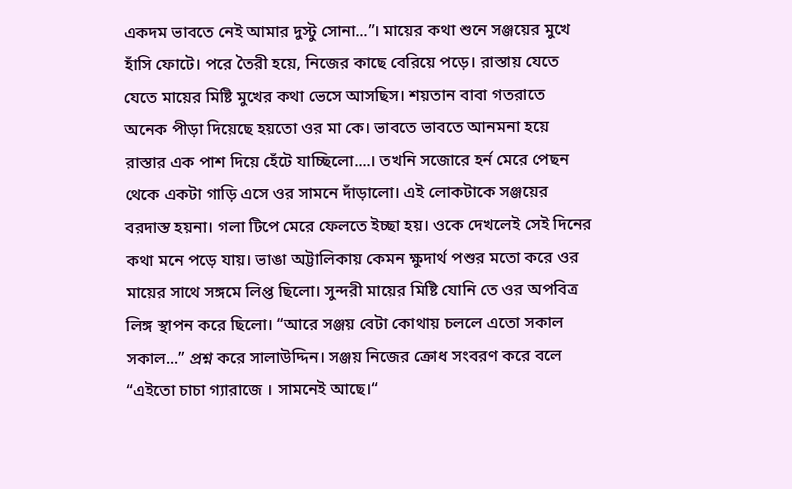একদম ভাবতে নেই আমার দুস্টু সোনা...”। মায়ের কথা শুনে সঞ্জয়ের মুখে হাঁসি ফোটে। পরে তৈরী হয়ে, নিজের কাছে বেরিয়ে পড়ে। রাস্তায় যেতে যেতে মায়ের মিষ্টি মুখের কথা ভেসে আসছিস। শয়তান বাবা গতরাতে অনেক পীড়া দিয়েছে হয়তো ওর মা কে। ভাবতে ভাবতে আনমনা হয়ে রাস্তার এক পাশ দিয়ে হেঁটে যাচ্ছিলো....। তখনি সজোরে হর্ন মেরে পেছন থেকে একটা গাড়ি এসে ওর সামনে দাঁড়ালো। এই লোকটাকে সঞ্জয়ের বরদাস্ত হয়না। গলা টিপে মেরে ফেলতে ইচ্ছা হয়। ওকে দেখলেই সেই দিনের কথা মনে পড়ে যায়। ভাঙা অট্টালিকায় কেমন ক্ষুদার্থ পশুর মতো করে ওর মায়ের সাথে সঙ্গমে লিপ্ত ছিলো। সুন্দরী মায়ের মিষ্টি যোনি তে ওর অপবিত্র লিঙ্গ স্থাপন করে ছিলো। “আরে সঞ্জয় বেটা কোথায় চললে এতো সকাল সকাল...” প্রশ্ন করে সালাউদ্দিন। সঞ্জয় নিজের ক্রোধ সংবরণ করে বলে “এইতো চাচা গ্যারাজে । সামনেই আছে।“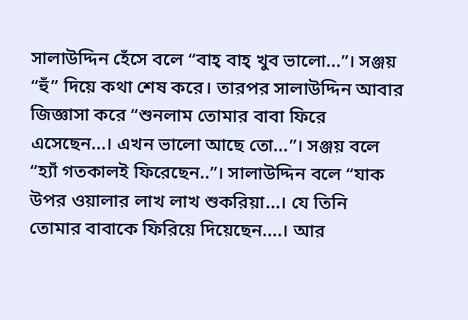সালাউদ্দিন হেঁসে বলে “বাহ্ বাহ্ খুব ভালো...”। সঞ্জয় “হুঁ” দিয়ে কথা শেষ করে। তারপর সালাউদ্দিন আবার জিজ্ঞাসা করে “শুনলাম তোমার বাবা ফিরে এসেছেন...। এখন ভালো আছে তো...”। সঞ্জয় বলে “হ্যাঁ গতকালই ফিরেছেন..”। সালাউদ্দিন বলে “যাক উপর ওয়ালার লাখ লাখ শুকরিয়া...। যে তিনি তোমার বাবাকে ফিরিয়ে দিয়েছেন....। আর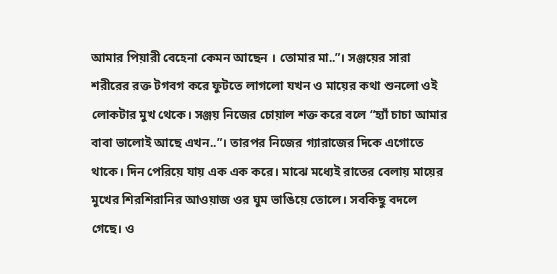আমার পিয়ারী বেহেনা কেমন আছেন । তোমার মা..”। সঞ্জয়ের সারা শরীরের রক্ত টগবগ করে ফুটতে লাগলো যখন ও মায়ের কথা শুনলো ওই লোকটার মুখ থেকে। সঞ্জয় নিজের চোয়াল শক্ত করে বলে “হ্যাঁ চাচা আমার বাবা ভালোই আছে এখন..”। তারপর নিজের গ্যারাজের দিকে এগোতে থাকে। দিন পেরিয়ে যায় এক এক করে। মাঝে মধ্যেই রাতের বেলায় মায়ের মুখের শিরশিরানির আওয়াজ ওর ঘুম ভাঙিয়ে তোলে। সবকিছু বদলে গেছে। ও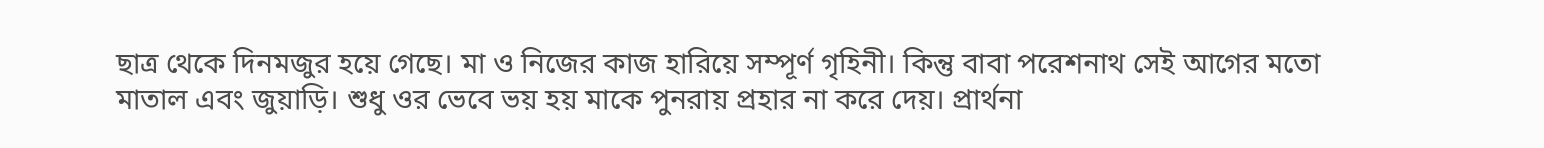ছাত্র থেকে দিনমজুর হয়ে গেছে। মা ও নিজের কাজ হারিয়ে সম্পূর্ণ গৃহিনী। কিন্তু বাবা পরেশনাথ সেই আগের মতো মাতাল এবং জুয়াড়ি। শুধু ওর ভেবে ভয় হয় মাকে পুনরায় প্রহার না করে দেয়। প্রার্থনা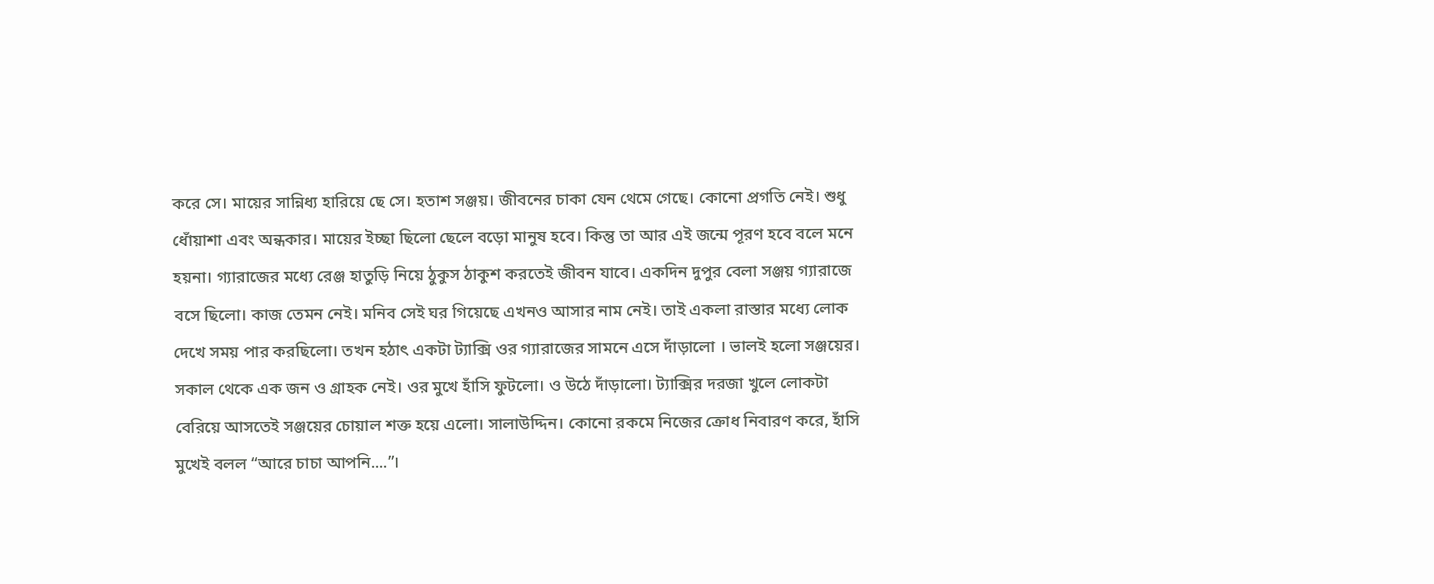করে সে। মায়ের সান্নিধ্য হারিয়ে ছে সে। হতাশ সঞ্জয়। জীবনের চাকা যেন থেমে গেছে। কোনো প্রগতি নেই। শুধু ধোঁয়াশা এবং অন্ধকার। মায়ের ইচ্ছা ছিলো ছেলে বড়ো মানুষ হবে। কিন্তু তা আর এই জন্মে পূরণ হবে বলে মনে হয়না। গ্যারাজের মধ্যে রেঞ্জ হাতুড়ি নিয়ে ঠুকুস ঠাকুশ করতেই জীবন যাবে। একদিন দুপুর বেলা সঞ্জয় গ্যারাজে বসে ছিলো। কাজ তেমন নেই। মনিব সেই ঘর গিয়েছে এখনও আসার নাম নেই। তাই একলা রাস্তার মধ্যে লোক দেখে সময় পার করছিলো। তখন হঠাৎ একটা ট্যাক্সি ওর গ্যারাজের সামনে এসে দাঁড়ালো । ভালই হলো সঞ্জয়ের। সকাল থেকে এক জন ও গ্রাহক নেই। ওর মুখে হাঁসি ফুটলো। ও উঠে দাঁড়ালো। ট্যাক্সির দরজা খুলে লোকটা বেরিয়ে আসতেই সঞ্জয়ের চোয়াল শক্ত হয়ে এলো। সালাউদ্দিন। কোনো রকমে নিজের ক্রোধ নিবারণ করে, হাঁসি মুখেই বলল “আরে চাচা আপনি....”।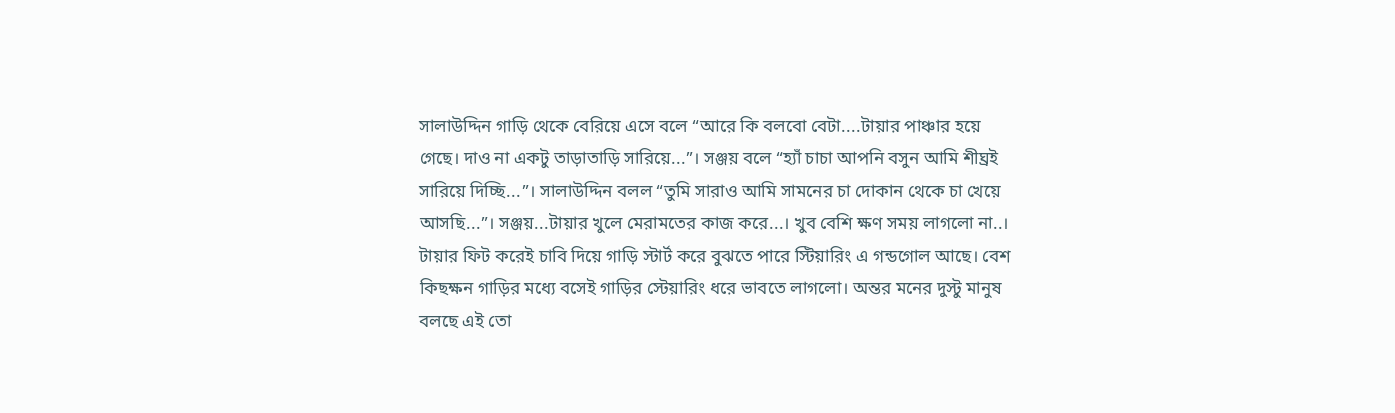সালাউদ্দিন গাড়ি থেকে বেরিয়ে এসে বলে “আরে কি বলবো বেটা....টায়ার পাঞ্চার হয়ে গেছে। দাও না একটু তাড়াতাড়ি সারিয়ে...”। সঞ্জয় বলে “হ্যাঁ চাচা আপনি বসুন আমি শীঘ্রই সারিয়ে দিচ্ছি...”। সালাউদ্দিন বলল “তুমি সারাও আমি সামনের চা দোকান থেকে চা খেয়ে আসছি...”। সঞ্জয়...টায়ার খুলে মেরামতের কাজ করে...। খুব বেশি ক্ষণ সময় লাগলো না..। টায়ার ফিট করেই চাবি দিয়ে গাড়ি স্টার্ট করে বুঝতে পারে স্টিয়ারিং এ গন্ডগোল আছে। বেশ কিছক্ষন গাড়ির মধ্যে বসেই গাড়ির স্টেয়ারিং ধরে ভাবতে লাগলো। অন্তর মনের দুস্টু মানুষ বলছে এই তো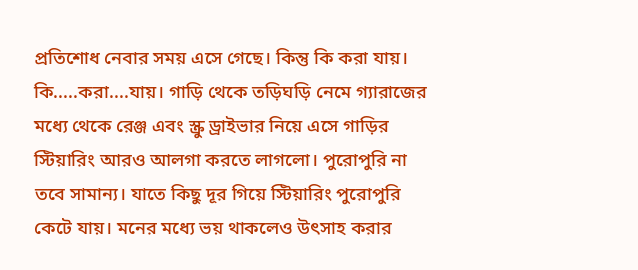প্রতিশোধ নেবার সময় এসে গেছে। কিন্তু কি করা যায়। কি.....করা....যায়। গাড়ি থেকে তড়িঘড়ি নেমে গ্যারাজের মধ্যে থেকে রেঞ্জ এবং স্ক্রু ড্রাইভার নিয়ে এসে গাড়ির স্টিয়ারিং আরও আলগা করতে লাগলো। পুরোপুরি না তবে সামান্য। যাতে কিছু দূর গিয়ে স্টিয়ারিং পুরোপুরি কেটে যায়। মনের মধ্যে ভয় থাকলেও উৎসাহ করার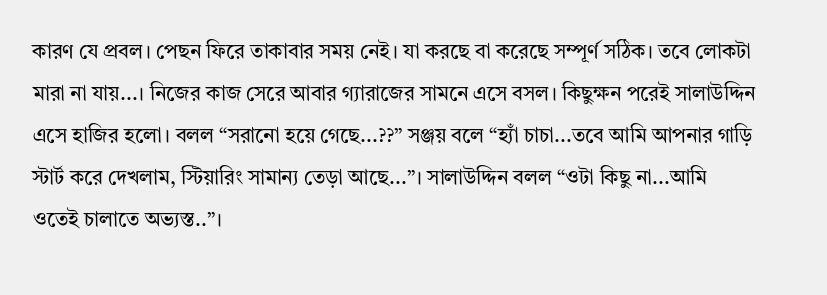কারণ যে প্রবল। পেছন ফিরে তাকাবার সময় নেই। যা করছে বা করেছে সম্পূর্ণ সঠিক। তবে লোকটা মারা না যায়...। নিজের কাজ সেরে আবার গ্যারাজের সামনে এসে বসল। কিছুক্ষন পরেই সালাউদ্দিন এসে হাজির হলো। বলল “সরানো হয়ে গেছে...??” সঞ্জয় বলে “হ্যাঁ চাচা...তবে আমি আপনার গাড়ি স্টার্ট করে দেখলাম, স্টিয়ারিং সামান্য তেড়া আছে...”। সালাউদ্দিন বলল “ওটা কিছু না...আমি ওতেই চালাতে অভ্যস্ত..”।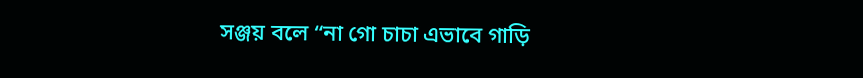সঞ্জয় বলে “না গো চাচা এভাবে গাড়ি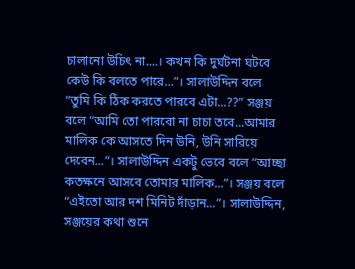চালানো উচিৎ না....। কখন কি দুর্ঘটনা ঘটবে কেউ কি বলতে পারে...”। সালাউদ্দিন বলে “তুমি কি ঠিক করতে পারবে এটা...??” সঞ্জয় বলে “আমি তো পারবো না চাচা তবে...আমার মালিক কে আসতে দিন উনি, উনি সারিয়ে দেবেন...”। সালাউদ্দিন একটু ভেবে বলে “আচ্ছা কতক্ষনে আসবে তোমার মালিক...”। সঞ্জয় বলে “এইতো আর দশ মিনিট দাঁড়ান...”। সালাউদ্দিন, সঞ্জয়ের কথা শুনে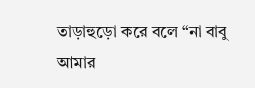তাড়াহুড়ো করে বলে “না বাবু আমার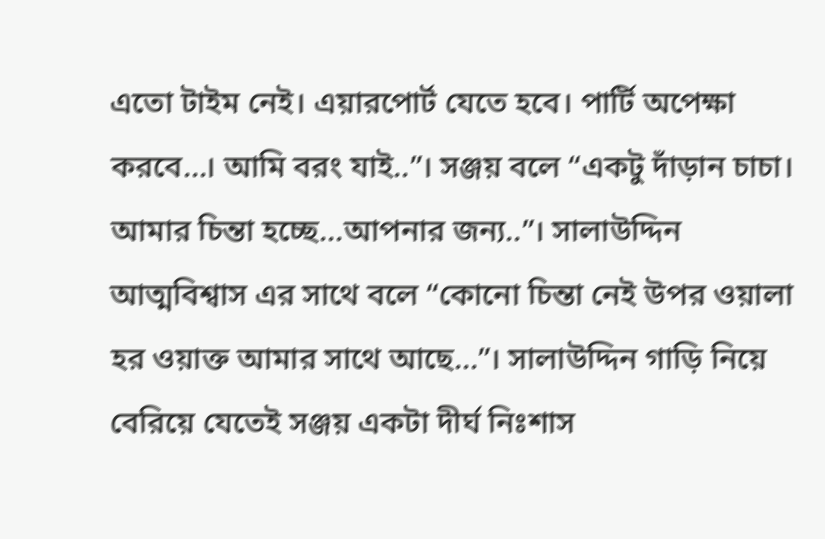এতো টাইম নেই। এয়ারপোর্ট যেতে হবে। পার্টি অপেক্ষা করবে...। আমি বরং যাই..”। সঞ্জয় বলে “একটু দাঁড়ান চাচা। আমার চিন্তা হচ্ছে...আপনার জন্য..”। সালাউদ্দিন আত্মবিশ্বাস এর সাথে বলে “কোনো চিন্তা নেই উপর ওয়ালা হর ওয়াক্ত আমার সাথে আছে...”। সালাউদ্দিন গাড়ি নিয়ে বেরিয়ে যেতেই সঞ্জয় একটা দীর্ঘ নিঃশাস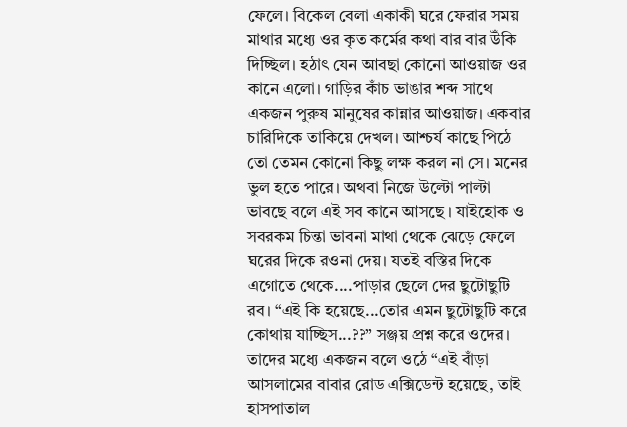ফেলে। বিকেল বেলা একাকী ঘরে ফেরার সময় মাথার মধ্যে ওর কৃত কর্মের কথা বার বার উঁকি দিচ্ছিল। হঠাৎ যেন আবছা কোনো আওয়াজ ওর কানে এলো। গাড়ির কাঁচ ভাঙার শব্দ সাথে একজন পুরুষ মানুষের কান্নার আওয়াজ। একবার চারিদিকে তাকিয়ে দেখল। আশ্চর্য কাছে পিঠে তো তেমন কোনো কিছু লক্ষ করল না সে। মনের ভুল হতে পারে। অথবা নিজে উল্টো পাল্টা ভাবছে বলে এই সব কানে আসছে । যাইহোক ও সবরকম চিন্তা ভাবনা মাথা থেকে ঝেড়ে ফেলে ঘরের দিকে রওনা দেয়। যতই বস্তির দিকে এগোতে থেকে....পাড়ার ছেলে দের ছুটোছুটি রব। “এই কি হয়েছে...তোর এমন ছুটোছুটি করে কোথায় যাচ্ছিস...??” সঞ্জয় প্রশ্ন করে ওদের। তাদের মধ্যে একজন বলে ওঠে “এই বাঁড়া আসলামের বাবার রোড এক্সিডেন্ট হয়েছে, তাই হাসপাতাল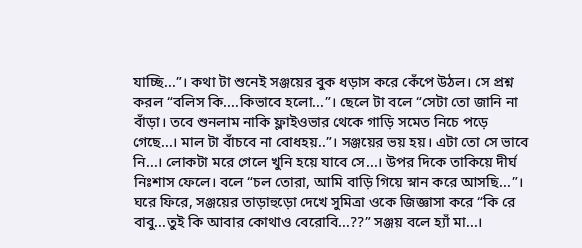যাচ্ছি...”। কথা টা শুনেই সঞ্জয়ের বুক ধড়াস করে কেঁপে উঠল। সে প্রশ্ন করল “বলিস কি....কিভাবে হলো...”। ছেলে টা বলে “সেটা তো জানি না বাঁড়া। তবে শুনলাম নাকি ফ্লাইওভার থেকে গাড়ি সমেত নিচে পড়ে গেছে...। মাল টা বাঁচবে না বোধহয়..”। সঞ্জয়ের ভয় হয়। এটা তো সে ভাবে নি...। লোকটা মরে গেলে খুনি হয়ে যাবে সে...। উপর দিকে তাকিয়ে দীর্ঘ নিঃশাস ফেলে। বলে “চল তোরা, আমি বাড়ি গিয়ে স্নান করে আসছি...”। ঘরে ফিরে, সঞ্জয়ের তাড়াহুড়ো দেখে সুমিত্রা ওকে জিজ্ঞাসা করে “কি রে বাবু...তুই কি আবার কোথাও বেরোবি...??” সঞ্জয় বলে হ্যাঁ মা...।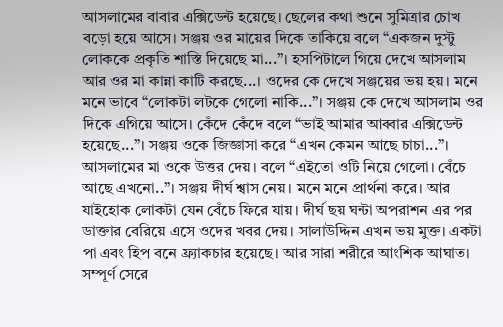আসলামের বাবার এক্সিডেন্ট হয়েছে। ছেলের কথা শুনে সুমিত্রার চোখ বড়ো হয়ে আসে। সঞ্জয় ওর মায়ের দিকে তাকিয়ে বলে “একজন দুস্টু লোককে প্রকৃতি শাস্তি দিয়েছে মা...”। হসপিটালে গিয়ে দেখে আসলাম আর ওর মা কান্না কাটি করছে...। ওদের কে দেখে সঞ্জয়ের ভয় হয়। মনে মনে ভাবে “লোকটা লটকে গেলো নাকি...”। সঞ্জয় কে দেখে আসলাম ওর দিকে এগিয়ে আসে। কেঁদে কেঁদে বলে “ভাই আমার আব্বার এক্সিডেন্ট হয়েছে...”। সঞ্জয় ওকে জিজ্ঞাসা করে “এখন কেমন আছে চাচা...”। আসলামের মা ওকে উত্তর দেয়। বলে “এইতো ওটি নিয়ে গেলো। বেঁচে আছে এখনো..”। সঞ্জয় দীর্ঘ শ্বাস নেয়। মনে মনে প্রার্থনা করে। আর যাইহোক লোকটা যেন বেঁচে ফিরে যায়। দীর্ঘ ছয় ঘন্টা অপরাশন এর পর ডাক্তার বেরিয়ে এসে ওদের খবর দেয়। সালাউদ্দিন এখন ভয় মুক্ত। একটা পা এবং হিপ বনে ফ্র্যাকচার হয়েছে। আর সারা শরীরে আংশিক আঘাত। সম্পূর্ণ সেরে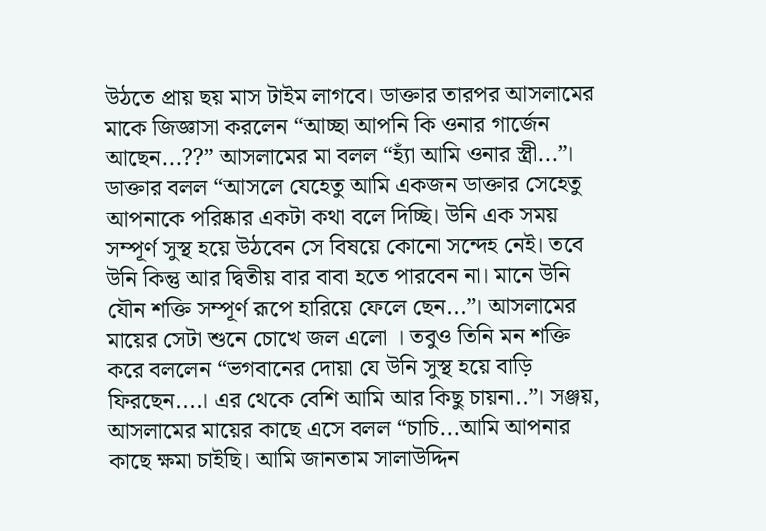উঠতে প্রায় ছয় মাস টাইম লাগবে। ডাক্তার তারপর আসলামের মাকে জিজ্ঞাসা করলেন “আচ্ছা আপনি কি ওনার গার্জেন আছেন...??” আসলামের মা বলল “হ্যাঁ আমি ওনার স্ত্রী...”। ডাক্তার বলল “আসলে যেহেতু আমি একজন ডাক্তার সেহেতু আপনাকে পরিষ্কার একটা কথা বলে দিচ্ছি। উনি এক সময় সম্পূর্ণ সুস্থ হয়ে উঠবেন সে বিষয়ে কোনো সন্দেহ নেই। তবে উনি কিন্তু আর দ্বিতীয় বার বাবা হতে পারবেন না। মানে উনি যৌন শক্তি সম্পূর্ণ রূপে হারিয়ে ফেলে ছেন...”। আসলামের মায়ের সেটা শুনে চোখে জল এলো । তবুও তিনি মন শক্তি করে বললেন “ভগবানের দোয়া যে উনি সুস্থ হয়ে বাড়ি ফিরছেন....। এর থেকে বেশি আমি আর কিছু চায়না..”। সঞ্জয়, আসলামের মায়ের কাছে এসে বলল “চাচি...আমি আপনার কাছে ক্ষমা চাইছি। আমি জানতাম সালাউদ্দিন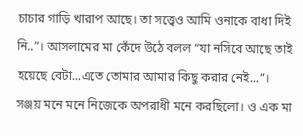চাচার গাড়ি খারাপ আছে। তা সত্ত্বেও আমি ওনাকে বাধা দিই নি..”। আসলামের মা কেঁদে উঠে বলল “যা নসিবে আছে তাই হয়েছে বেটা...এতে তোমার আমার কিছু করার নেই...”। সঞ্জয় মনে মনে নিজেকে অপরাধী মনে করছিলো। ও এক মা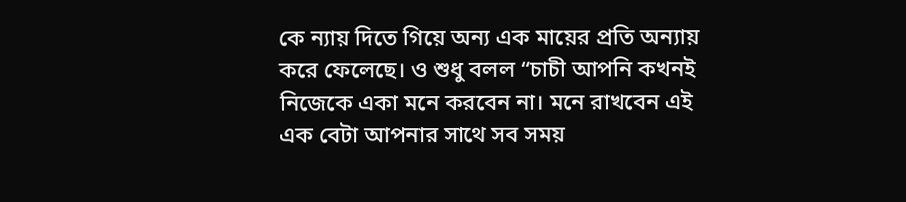কে ন্যায় দিতে গিয়ে অন্য এক মায়ের প্রতি অন্যায় করে ফেলেছে। ও শুধু বলল “চাচী আপনি কখনই নিজেকে একা মনে করবেন না। মনে রাখবেন এই এক বেটা আপনার সাথে সব সময়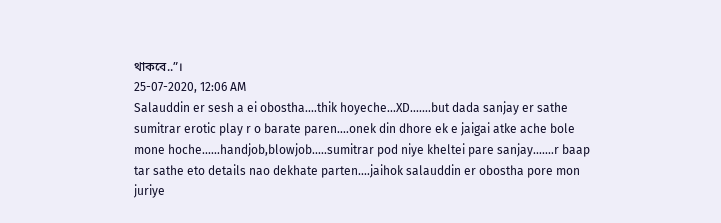থাকবে..”।
25-07-2020, 12:06 AM
Salauddin er sesh a ei obostha....thik hoyeche...XD.......but dada sanjay er sathe sumitrar erotic play r o barate paren....onek din dhore ek e jaigai atke ache bole mone hoche......handjob,blowjob.....sumitrar pod niye kheltei pare sanjay.......r baap tar sathe eto details nao dekhate parten....jaihok salauddin er obostha pore mon juriye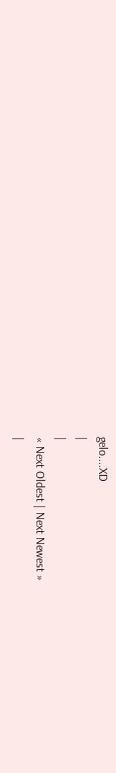gelo....XD
|
|
« Next Oldest | Next Newest »
|